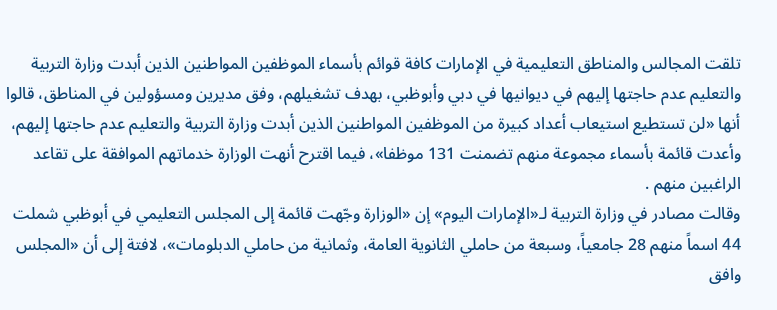تلقت المجالس والمناطق التعليمية في الإمارات كافة قوائم بأسماء الموظفين المواطنين الذين أبدت وزارة التربية والتعليم عدم حاجتها إليهم في ديوانيها في دبي وأبوظبي، بهدف تشغيلهم، وفق مديرين ومسؤولين في المناطق، قالوا أنها «لن تستطيع استيعاب أعداد كبيرة من الموظفين المواطنين الذين أبدت وزارة التربية والتعليم عدم حاجتها إليهم، وأعدت قائمة بأسماء مجموعة منهم تضمنت 131 موظفا»، فيما اقترح أنهت الوزارة خدماتهم الموافقة على تقاعد الراغبين منهم .
وقالت مصادر في وزارة التربية لـ«الإمارات اليوم» إن «الوزارة وجّهت قائمة إلى المجلس التعليمي في أبوظبي شملت 44 اسماً منهم 28 جامعياً، وسبعة من حاملي الثانوية العامة، وثمانية من حاملي الدبلومات»، لافتة إلى أن «المجلس وافق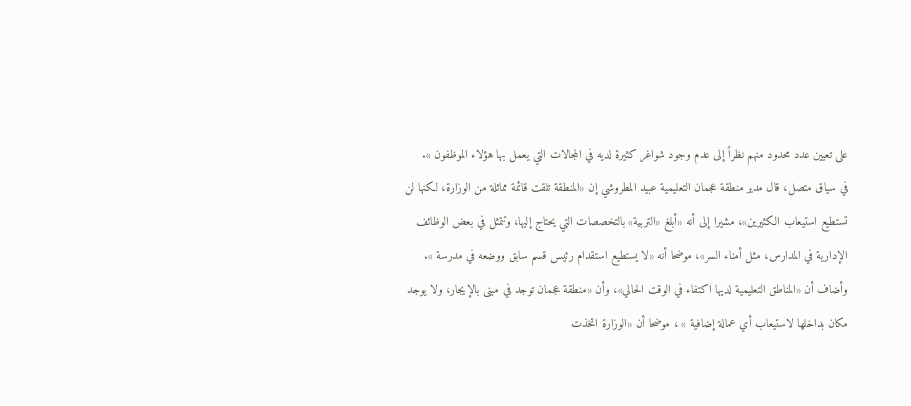على تعيين عدد محدود منهم نظراً إلى عدم وجود شواغر كثيرة لديه في المجالات التي يعمل بها هؤلاء الموظفون ».
في سياق متصل، قال مدير منطقة عجمان التعليمية عبيد المطروشي إن «المنطقة تلقت قائمة مماثلة من الوزارة، لكنها لن تستطيع استيعاب الكثيرين»، مشيرا إلى أنه «أبلغ «التربية» بالتخصصات التي يحتاج إليها، وتتمثل في بعض الوظائف الإدارية في المدارس، مثل أمناء السر»، موضحا أنه «لا يستطيع استقدام رئيس قسم سابق ووضعه في مدرسة ».
وأضاف أن «المناطق التعليمية لديها اكتفاء في الوقت الحالي»، وأن «منطقة عجمان توجد في مبنى بالإيجار، ولا يوجد مكان بداخلها لاستيعاب أي عمالة إضافية » ، موضحا أن «الوزارة اتخذت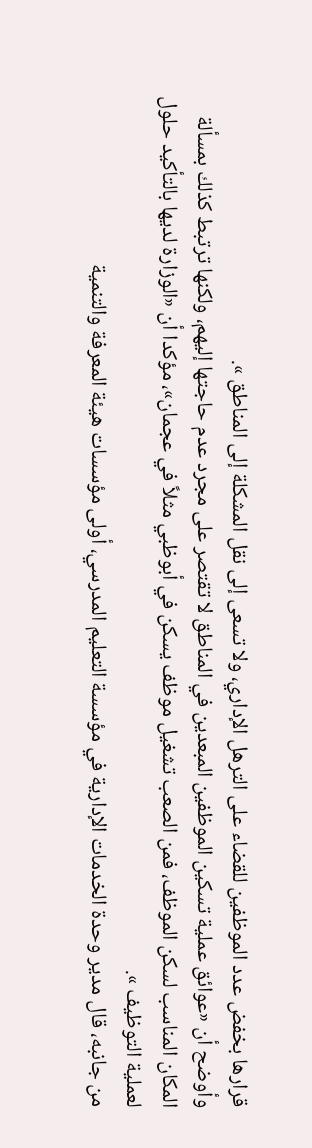قرارها بخفض عدد الموظفين للقضاء على الترهل الإداري، ولا تسعى إلى نقل المشكلة إلى المناطق ».
وأوضح أن «عوائق عملية تسكين الموظفين المبعدين في المناطق لا تقتصر على مجرد عدم حاجتها إليهم، ولكنها ترتبط كذلك بمسألة المكان المناسب لسكن الموظف، فمن الصعب تشغيل موظف يسكن في أبوظبي مثلاً في عجمان»، مؤكدا أن «الوزارة لديها بالتأكيد حلول لعملية التوظيف ».
من جانبه، قال مدير وحدة الخدمات الإدارية في مؤسسة التعليم المدرسي، أولى مؤسسات هيئة المعرفة والتنمية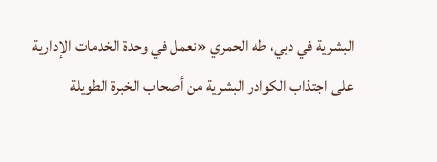البشرية في دبي، طه الحمري «نعمل في وحدة الخدمات الإدارية على اجتذاب الكوادر البشرية من أصحاب الخبرة الطويلة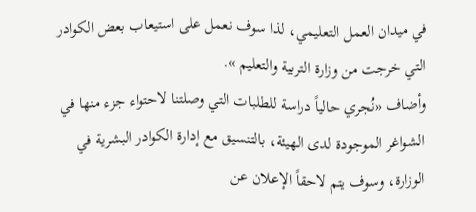في ميدان العمل التعليمي، لذا سوف نعمل على استيعاب بعض الكوادر التي خرجت من وزارة التربية والتعليم ».
وأضاف «نُجري حالياً دراسة للطلبات التي وصلتنا لاحتواء جزء منها في الشواغر الموجودة لدى الهيئة، بالتنسيق مع إدارة الكوادر البشرية في الوزارة، وسوف يتم لاحقاً الإعلان عن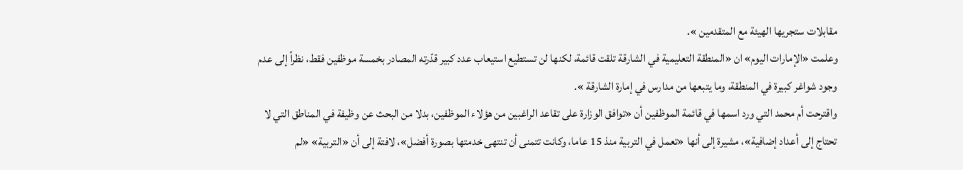مقابلات ستجريها الهيئة مع المتقدمين ».
وعلمت «الإمارات اليوم» ان «المنطقة التعليمية في الشارقة تلقت قائمة، لكنها لن تستطيع استيعاب عدد كبير قدّرته المصادر بخمسة موظفين فقط، نظراً إلى عدم وجود شواغر كبيرة في المنطقة، وما يتبعها من مدارس في إمارة الشارقة ».
واقترحت أم محمد التي ورد اسمها في قائمة الموظفين أن «توافق الوزارة على تقاعد الراغبين من هؤلاء الموظفين، بدلا من البحث عن وظيفة في المناطق التي لا تحتاج إلى أعداد إضافية»، مشيرة إلى أنها «تعمل في التربية منذ 15 عاما، وكانت تتمنى أن تنتهى خدمتها بصورة أفضل»، لافتة إلى أن «التربية» «لم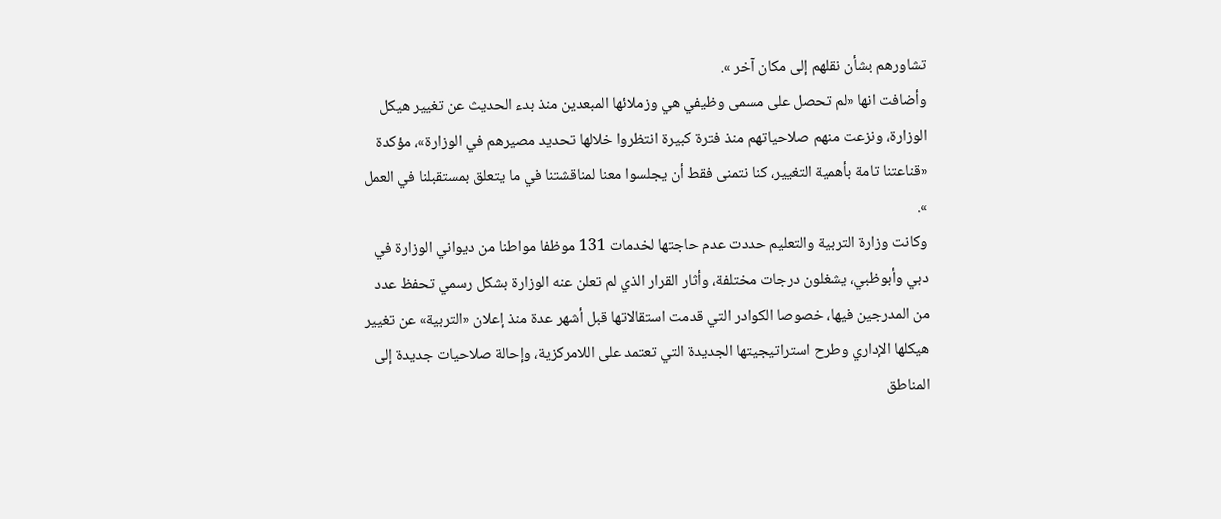تشاورهم بشأن نقلهم إلى مكان آخر ».
وأضافت انها «لم تحصل على مسمى وظيفي هي وزملائها المبعدين منذ بدء الحديث عن تغيير هيكل الوزارة، ونزعت منهم صلاحياتهم منذ فترة كبيرة انتظروا خلالها تحديد مصيرهم في الوزارة»، مؤكدة «قناعتنا تامة بأهمية التغيير، كنا نتمنى فقط أن يجلسوا معنا لمناقشتنا في ما يتعلق بمستقبلنا في العمل ».
وكانت وزارة التربية والتعليم حددت عدم حاجتها لخدمات 131 موظفا مواطنا من ديواني الوزارة في دبي وأبوظبي، يشغلون درجات مختلفة، وأثار القرار الذي لم تعلن عنه الوزارة بشكل رسمي تحفظ عدد من المدرجين فيها، خصوصا الكوادر التي قدمت استقالاتها قبل أشهر عدة منذ إعلان «التربية» عن تغيير هيكلها الإداري وطرح استراتيجيتها الجديدة التي تعتمد على اللامركزية، وإحالة صلاحيات جديدة إلى المناطق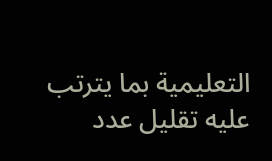التعليمية بما يترتب عليه تقليل عدد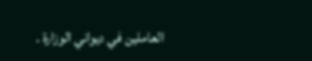العاملين في ديواني الوزارة .